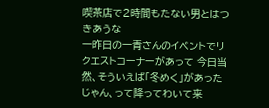喫茶店で2時間もたない男とはつきあうな
一昨日の一青さんのイベントでリクエストコーナーがあって 今日当然、そういえば「冬めく」があったじゃん、って降ってわいて来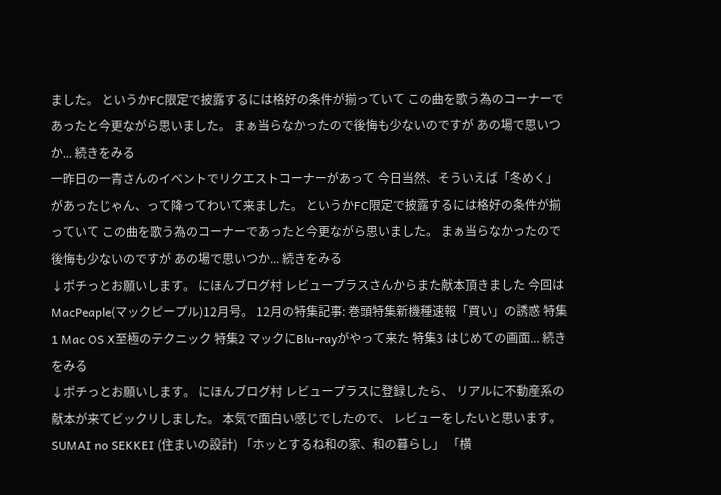ました。 というかFC限定で披露するには格好の条件が揃っていて この曲を歌う為のコーナーであったと今更ながら思いました。 まぁ当らなかったので後悔も少ないのですが あの場で思いつか... 続きをみる
一昨日の一青さんのイベントでリクエストコーナーがあって 今日当然、そういえば「冬めく」があったじゃん、って降ってわいて来ました。 というかFC限定で披露するには格好の条件が揃っていて この曲を歌う為のコーナーであったと今更ながら思いました。 まぁ当らなかったので後悔も少ないのですが あの場で思いつか... 続きをみる
↓ポチっとお願いします。 にほんブログ村 レビュープラスさんからまた献本頂きました 今回はMacPeaple(マックピープル)12月号。 12月の特集記事: 巻頭特集新機種速報「買い」の誘惑 特集1 Mac OS X至極のテクニック 特集2 マックにBlu-rayがやって来た 特集3 はじめての画面... 続きをみる
↓ポチっとお願いします。 にほんブログ村 レビュープラスに登録したら、 リアルに不動産系の献本が来てビックリしました。 本気で面白い感じでしたので、 レビューをしたいと思います。 SUMAI no SEKKEI (住まいの設計) 「ホッとするね和の家、和の暮らし」 「横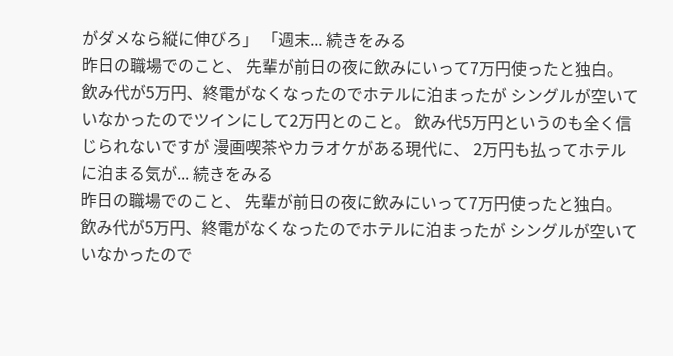がダメなら縦に伸びろ」 「週末... 続きをみる
昨日の職場でのこと、 先輩が前日の夜に飲みにいって7万円使ったと独白。 飲み代が5万円、終電がなくなったのでホテルに泊まったが シングルが空いていなかったのでツインにして2万円とのこと。 飲み代5万円というのも全く信じられないですが 漫画喫茶やカラオケがある現代に、 2万円も払ってホテルに泊まる気が... 続きをみる
昨日の職場でのこと、 先輩が前日の夜に飲みにいって7万円使ったと独白。 飲み代が5万円、終電がなくなったのでホテルに泊まったが シングルが空いていなかったので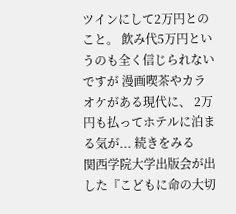ツインにして2万円とのこと。 飲み代5万円というのも全く信じられないですが 漫画喫茶やカラオケがある現代に、 2万円も払ってホテルに泊まる気が... 続きをみる
関西学院大学出版会が出した『こどもに命の大切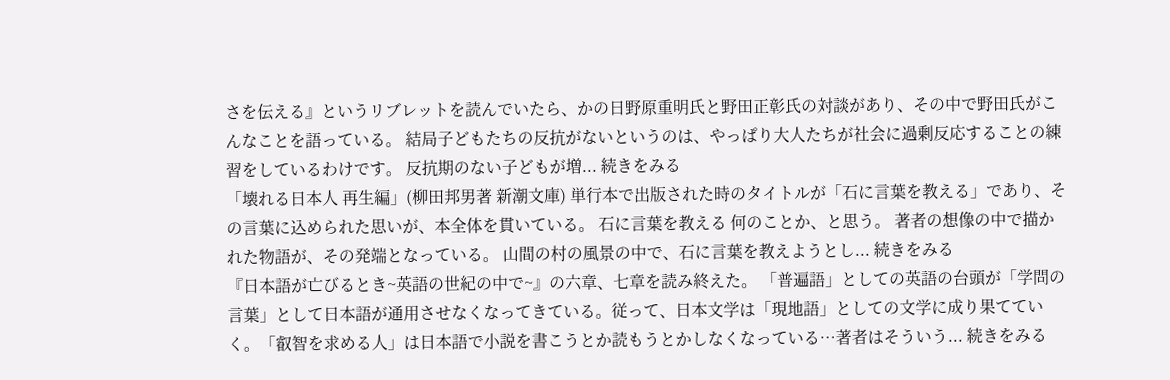さを伝える』というリブレットを読んでいたら、かの日野原重明氏と野田正彰氏の対談があり、その中で野田氏がこんなことを語っている。 結局子どもたちの反抗がないというのは、やっぱり大人たちが社会に過剰反応することの練習をしているわけです。 反抗期のない子どもが増... 続きをみる
「壊れる日本人 再生編」(柳田邦男著 新潮文庫) 単行本で出版された時のタイトルが「石に言葉を教える」であり、その言葉に込められた思いが、本全体を貫いている。 石に言葉を教える 何のことか、と思う。 著者の想像の中で描かれた物語が、その発端となっている。 山間の村の風景の中で、石に言葉を教えようとし... 続きをみる
『日本語が亡びるとき~英語の世紀の中で~』の六章、七章を読み終えた。 「普遍語」としての英語の台頭が「学問の言葉」として日本語が通用させなくなってきている。従って、日本文学は「現地語」としての文学に成り果てていく。「叡智を求める人」は日本語で小説を書こうとか読もうとかしなくなっている…著者はそういう... 続きをみる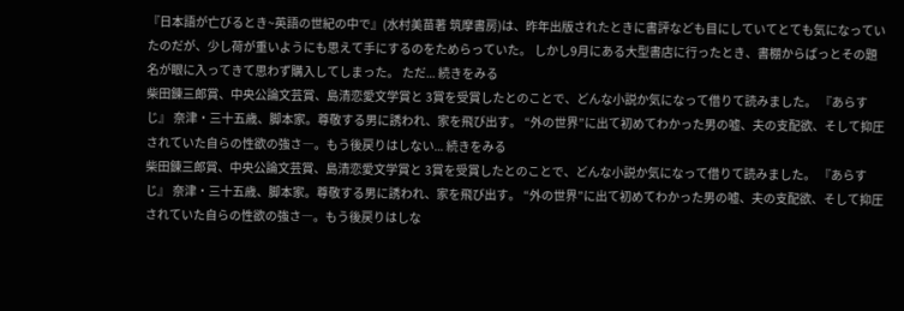『日本語が亡びるとき~英語の世紀の中で』(水村美苗著 筑摩書房)は、昨年出版されたときに書評なども目にしていてとても気になっていたのだが、少し荷が重いようにも思えて手にするのをためらっていた。 しかし9月にある大型書店に行ったとき、書棚からぱっとその題名が眼に入ってきて思わず購入してしまった。 ただ... 続きをみる
柴田錬三郎賞、中央公論文芸賞、島清恋愛文学賞と 3賞を受賞したとのことで、どんな小説か気になって借りて読みました。 『あらすじ』 奈津・三十五歳、脚本家。尊敬する男に誘われ、家を飛び出す。 “外の世界”に出て初めてわかった男の嘘、夫の支配欲、そして抑圧されていた自らの性欲の強さ―。もう後戻りはしない... 続きをみる
柴田錬三郎賞、中央公論文芸賞、島清恋愛文学賞と 3賞を受賞したとのことで、どんな小説か気になって借りて読みました。 『あらすじ』 奈津・三十五歳、脚本家。尊敬する男に誘われ、家を飛び出す。 “外の世界”に出て初めてわかった男の嘘、夫の支配欲、そして抑圧されていた自らの性欲の強さ―。もう後戻りはしな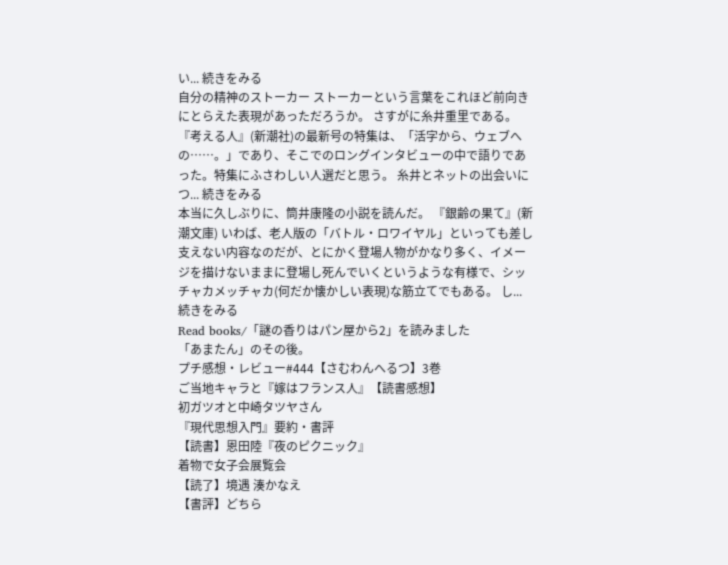い... 続きをみる
自分の精神のストーカー ストーカーという言葉をこれほど前向きにとらえた表現があっただろうか。 さすがに糸井重里である。 『考える人』(新潮社)の最新号の特集は、「活字から、ウェブへの……。」であり、そこでのロングインタビューの中で語りであった。特集にふさわしい人選だと思う。 糸井とネットの出会いにつ... 続きをみる
本当に久しぶりに、筒井康隆の小説を読んだ。 『銀齢の果て』(新潮文庫) いわば、老人版の「バトル・ロワイヤル」といっても差し支えない内容なのだが、とにかく登場人物がかなり多く、イメージを描けないままに登場し死んでいくというような有様で、シッチャカメッチャカ(何だか懐かしい表現)な筋立てでもある。 し... 続きをみる
Read books/「謎の香りはパン屋から2」を読みました
「あまたん」のその後。
プチ感想・レビュー#444【さむわんへるつ】3巻
ご当地キャラと『嫁はフランス人』【読書感想】
初ガツオと中崎タツヤさん
『現代思想入門』要約・書評
【読書】恩田陸『夜のピクニック』
着物で女子会展覧会
【読了】境遇 湊かなえ
【書評】どちら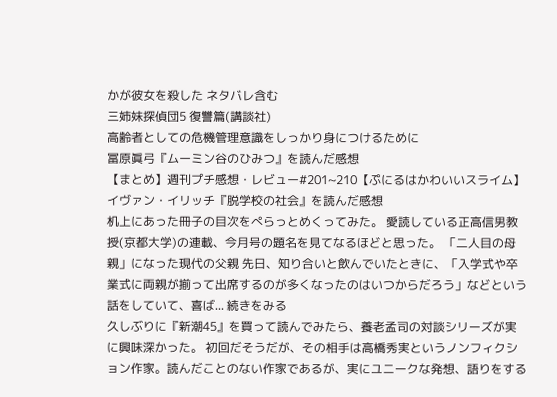かが彼女を殺した ネタバレ含む
三姉妹探偵団5 復讐篇(講談社)
高齢者としての危機管理意識をしっかり身につけるために
冨原眞弓『ムーミン谷のひみつ』を読んだ感想
【まとめ】週刊プチ感想・レビュー#201~210【ぷにるはかわいいスライム】
イヴァン・イリッチ『脱学校の社会』を読んだ感想
机上にあった冊子の目次をぺらっとめくってみた。 愛読している正高信男教授(京都大学)の連載、今月号の題名を見てなるほどと思った。 「二人目の母親」になった現代の父親 先日、知り合いと飲んでいたときに、「入学式や卒業式に両親が揃って出席するのが多くなったのはいつからだろう」などという話をしていて、喜ば... 続きをみる
久しぶりに『新潮45』を買って読んでみたら、養老孟司の対談シリーズが実に興味深かった。 初回だそうだが、その相手は高橋秀実というノンフィクション作家。読んだことのない作家であるが、実にユニークな発想、語りをする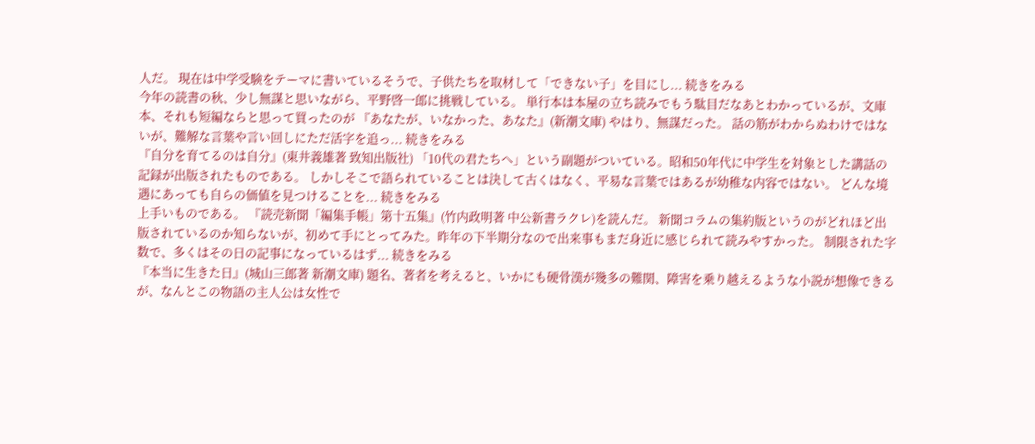人だ。 現在は中学受験をテーマに書いているそうで、子供たちを取材して「できない子」を目にし... 続きをみる
今年の読書の秋、少し無謀と思いながら、平野啓一郎に挑戦している。 単行本は本屋の立ち読みでもう駄目だなあとわかっているが、文庫本、それも短編ならと思って買ったのが 『あなたが、いなかった、あなた』(新潮文庫) やはり、無謀だった。 話の筋がわからぬわけではないが、難解な言葉や言い回しにただ活字を追っ... 続きをみる
『自分を育てるのは自分』(東井義雄著 致知出版社) 「10代の君たちへ」という副題がついている。昭和50年代に中学生を対象とした講話の記録が出版されたものである。 しかしそこで語られていることは決して古くはなく、平易な言葉ではあるが幼稚な内容ではない。 どんな境遇にあっても自らの価値を見つけることを... 続きをみる
上手いものである。 『読売新聞「編集手帳」第十五集』(竹内政明著 中公新書ラクレ)を読んだ。 新聞コラムの集約版というのがどれほど出版されているのか知らないが、初めて手にとってみた。昨年の下半期分なので出来事もまだ身近に感じられて読みやすかった。 制限された字数で、多くはその日の記事になっているはず... 続きをみる
『本当に生きた日』(城山三郎著 新潮文庫) 題名、著者を考えると、いかにも硬骨漢が幾多の難関、障害を乗り越えるような小説が想像できるが、なんとこの物語の主人公は女性で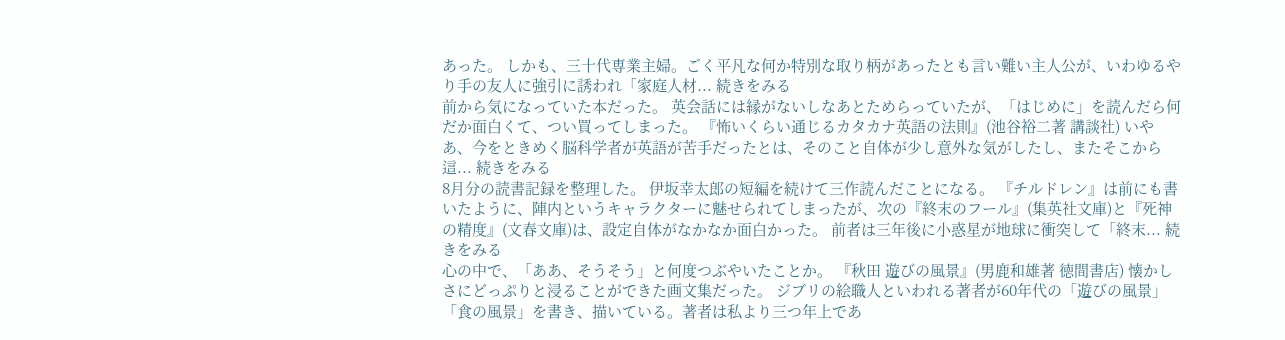あった。 しかも、三十代専業主婦。ごく平凡な何か特別な取り柄があったとも言い難い主人公が、いわゆるやり手の友人に強引に誘われ「家庭人材... 続きをみる
前から気になっていた本だった。 英会話には縁がないしなあとためらっていたが、「はじめに」を読んだら何だか面白くて、つい買ってしまった。 『怖いくらい通じるカタカナ英語の法則』(池谷裕二著 講談社) いやあ、今をときめく脳科学者が英語が苦手だったとは、そのこと自体が少し意外な気がしたし、またそこから這... 続きをみる
8月分の読書記録を整理した。 伊坂幸太郎の短編を続けて三作読んだことになる。 『チルドレン』は前にも書いたように、陣内というキャラクターに魅せられてしまったが、次の『終末のフール』(集英社文庫)と『死神の精度』(文春文庫)は、設定自体がなかなか面白かった。 前者は三年後に小惑星が地球に衝突して「終末... 続きをみる
心の中で、「ああ、そうそう」と何度つぶやいたことか。 『秋田 遊びの風景』(男鹿和雄著 徳間書店) 懐かしさにどっぷりと浸ることができた画文集だった。 ジブリの絵職人といわれる著者が60年代の「遊びの風景」「食の風景」を書き、描いている。著者は私より三つ年上であ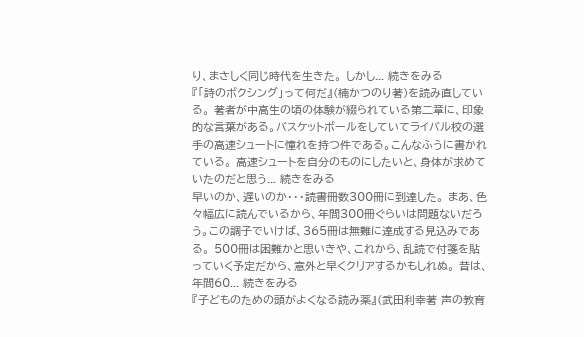り、まさしく同じ時代を生きた。 しかし... 続きをみる
『「詩のボクシング」って何だ』(楠かつのり著)を読み直している。 著者が中高生の頃の体験が綴られている第二章に、印象的な言葉がある。バスケットボールをしていてライバル校の選手の高速シュートに憧れを持つ件である。こんなふうに書かれている。 高速シュートを自分のものにしたいと、身体が求めていたのだと思う... 続きをみる
早いのか、遅いのか・・・読書冊数300冊に到達した。 まあ、色々幅広に読んでいるから、年間300冊ぐらいは問題ないだろう。この調子でいけば、365冊は無難に達成する見込みである。 500冊は困難かと思いきや、これから、乱読で付箋を貼っていく予定だから、意外と早くクリアするかもしれぬ。 昔は、年間60... 続きをみる
『子どものための頭がよくなる読み薬』(武田利幸著 声の教育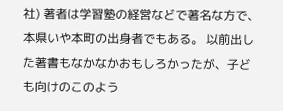社) 著者は学習塾の経営などで著名な方で、本県いや本町の出身者でもある。 以前出した著書もなかなかおもしろかったが、子ども向けのこのよう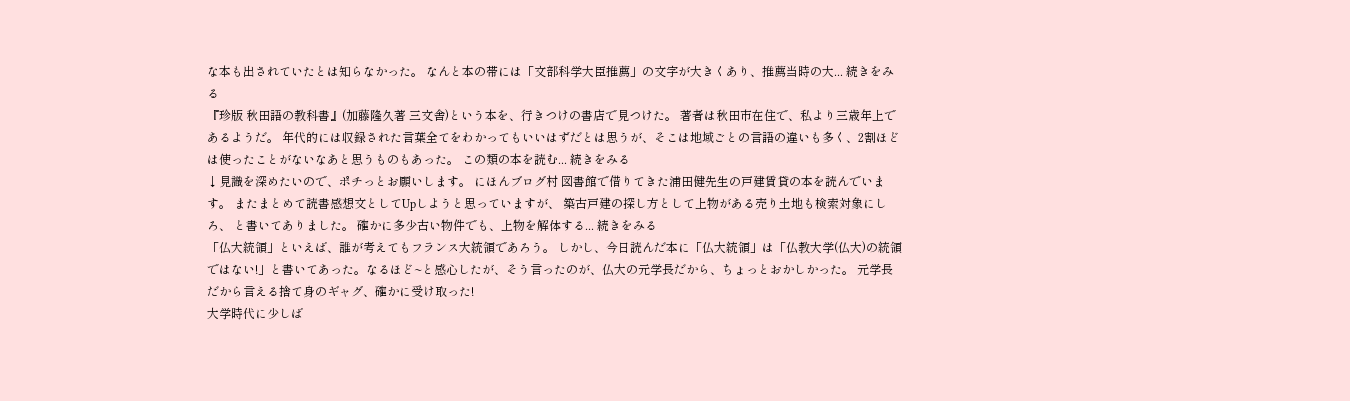な本も出されていたとは知らなかった。 なんと本の帯には「文部科学大臣推薦」の文字が大きくあり、推薦当時の大... 続きをみる
『珍版 秋田語の教科書』(加藤隆久著 三文舎)という本を、行きつけの書店で見つけた。 著者は秋田市在住で、私より三歳年上であるようだ。 年代的には収録された言葉全てをわかってもいいはずだとは思うが、そこは地域ごとの言語の違いも多く、2割ほどは使ったことがないなあと思うものもあった。 この類の本を読む... 続きをみる
↓見識を深めたいので、ポチっとお願いします。 にほんブログ村 図書館で借りてきた浦田健先生の戸建賃貸の本を読んでいます。 またまとめて読書感想文としてUpしようと思っていますが、 築古戸建の探し方として上物がある売り土地も検索対象にしろ、 と書いてありました。 確かに多少古い物件でも、上物を解体する... 続きをみる
「仏大統領」といえば、誰が考えてもフランス大統領であろう。 しかし、今日読んだ本に「仏大統領」は「仏教大学(仏大)の統領ではない!」と書いてあった。なるほど~と感心したが、そう言ったのが、仏大の元学長だから、ちょっとおかしかった。 元学長だから言える捨て身のギャグ、確かに受け取った!
大学時代に少しば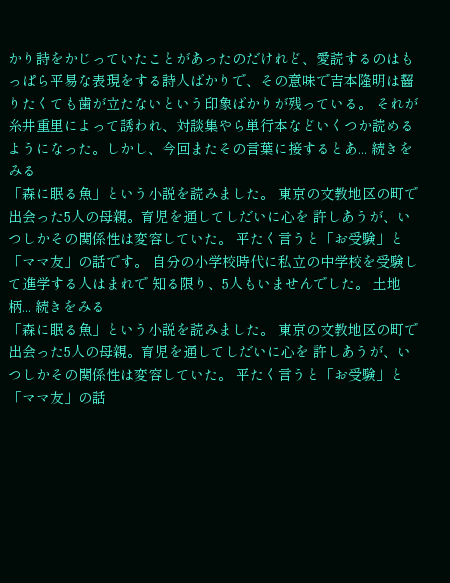かり詩をかじっていたことがあったのだけれど、愛読するのはもっぱら平易な表現をする詩人ばかりで、その意味で吉本隆明は齧りたくても歯が立たないという印象ばかりが残っている。 それが糸井重里によって誘われ、対談集やら単行本などいくつか読めるようになった。しかし、今回またその言葉に接するとあ... 続きをみる
「森に眠る魚」という小説を読みました。 東京の文教地区の町で出会った5人の母親。育児を通してしだいに心を 許しあうが、いつしかその関係性は変容していた。 平たく言うと「お受験」と「ママ友」の話です。 自分の小学校時代に私立の中学校を受験して進学する人はまれで 知る限り、5人もいませんでした。 土地柄... 続きをみる
「森に眠る魚」という小説を読みました。 東京の文教地区の町で出会った5人の母親。育児を通してしだいに心を 許しあうが、いつしかその関係性は変容していた。 平たく言うと「お受験」と「ママ友」の話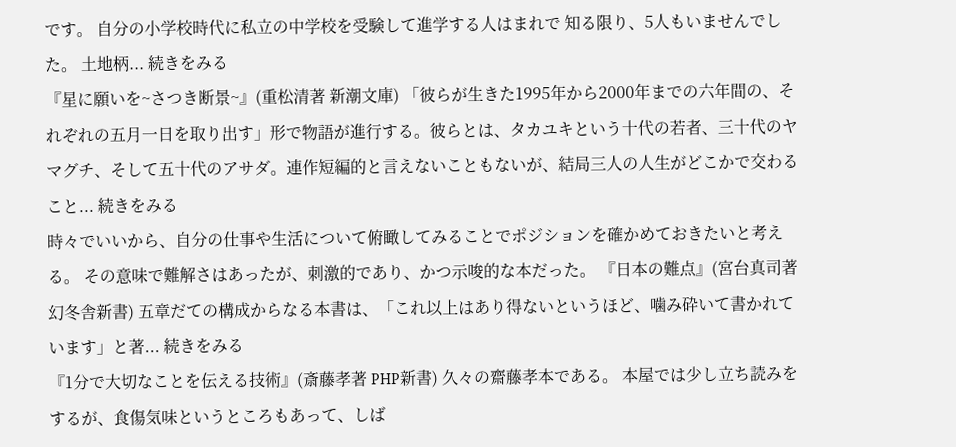です。 自分の小学校時代に私立の中学校を受験して進学する人はまれで 知る限り、5人もいませんでした。 土地柄... 続きをみる
『星に願いを~さつき断景~』(重松清著 新潮文庫) 「彼らが生きた1995年から2000年までの六年間の、それぞれの五月一日を取り出す」形で物語が進行する。彼らとは、タカユキという十代の若者、三十代のヤマグチ、そして五十代のアサダ。連作短編的と言えないこともないが、結局三人の人生がどこかで交わること... 続きをみる
時々でいいから、自分の仕事や生活について俯瞰してみることでポジションを確かめておきたいと考える。 その意味で難解さはあったが、刺激的であり、かつ示唆的な本だった。 『日本の難点』(宮台真司著 幻冬舎新書) 五章だての構成からなる本書は、「これ以上はあり得ないというほど、噛み砕いて書かれています」と著... 続きをみる
『1分で大切なことを伝える技術』(斎藤孝著 PHP新書) 久々の齋藤孝本である。 本屋では少し立ち読みをするが、食傷気味というところもあって、しば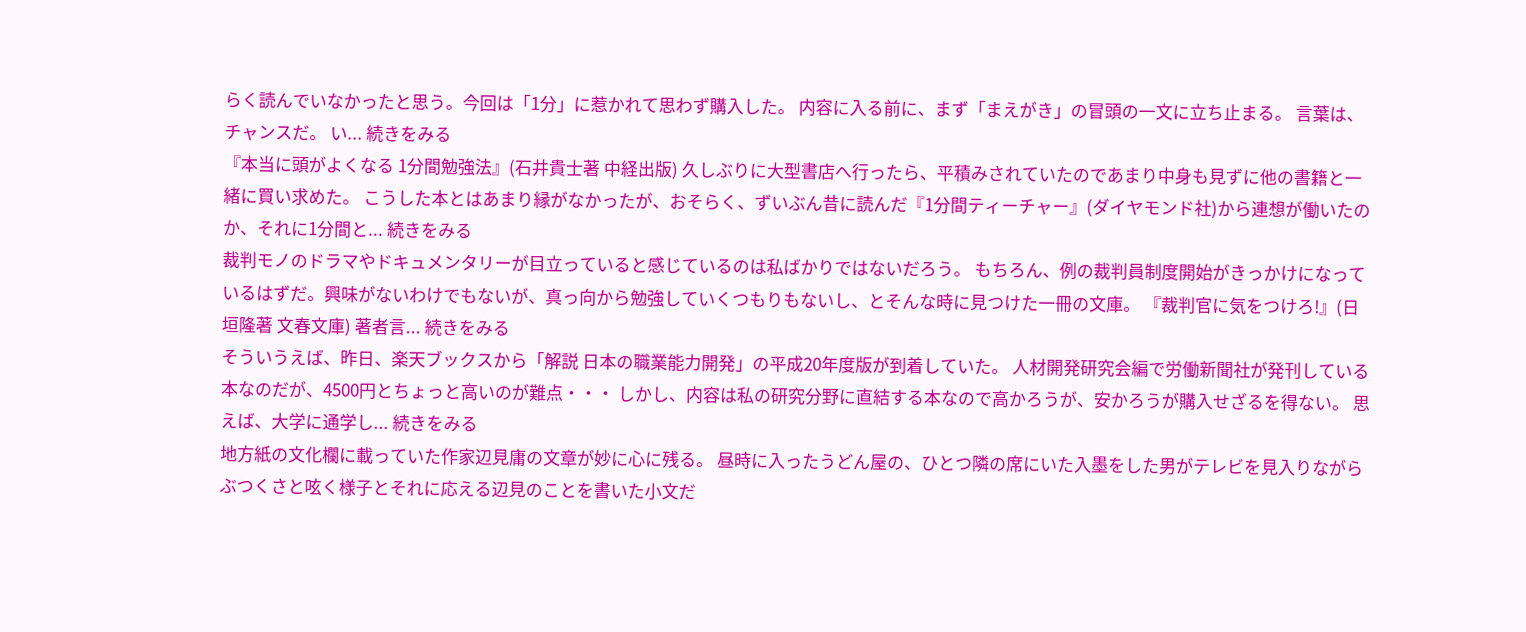らく読んでいなかったと思う。今回は「1分」に惹かれて思わず購入した。 内容に入る前に、まず「まえがき」の冒頭の一文に立ち止まる。 言葉は、チャンスだ。 い... 続きをみる
『本当に頭がよくなる 1分間勉強法』(石井貴士著 中経出版) 久しぶりに大型書店へ行ったら、平積みされていたのであまり中身も見ずに他の書籍と一緒に買い求めた。 こうした本とはあまり縁がなかったが、おそらく、ずいぶん昔に読んだ『1分間ティーチャー』(ダイヤモンド社)から連想が働いたのか、それに1分間と... 続きをみる
裁判モノのドラマやドキュメンタリーが目立っていると感じているのは私ばかりではないだろう。 もちろん、例の裁判員制度開始がきっかけになっているはずだ。興味がないわけでもないが、真っ向から勉強していくつもりもないし、とそんな時に見つけた一冊の文庫。 『裁判官に気をつけろ!』(日垣隆著 文春文庫) 著者言... 続きをみる
そういうえば、昨日、楽天ブックスから「解説 日本の職業能力開発」の平成20年度版が到着していた。 人材開発研究会編で労働新聞社が発刊している本なのだが、4500円とちょっと高いのが難点・・・ しかし、内容は私の研究分野に直結する本なので高かろうが、安かろうが購入せざるを得ない。 思えば、大学に通学し... 続きをみる
地方紙の文化欄に載っていた作家辺見庸の文章が妙に心に残る。 昼時に入ったうどん屋の、ひとつ隣の席にいた入墨をした男がテレビを見入りながらぶつくさと呟く様子とそれに応える辺見のことを書いた小文だ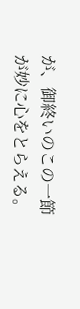が、御終いのこの一節が妙に心をとらえる。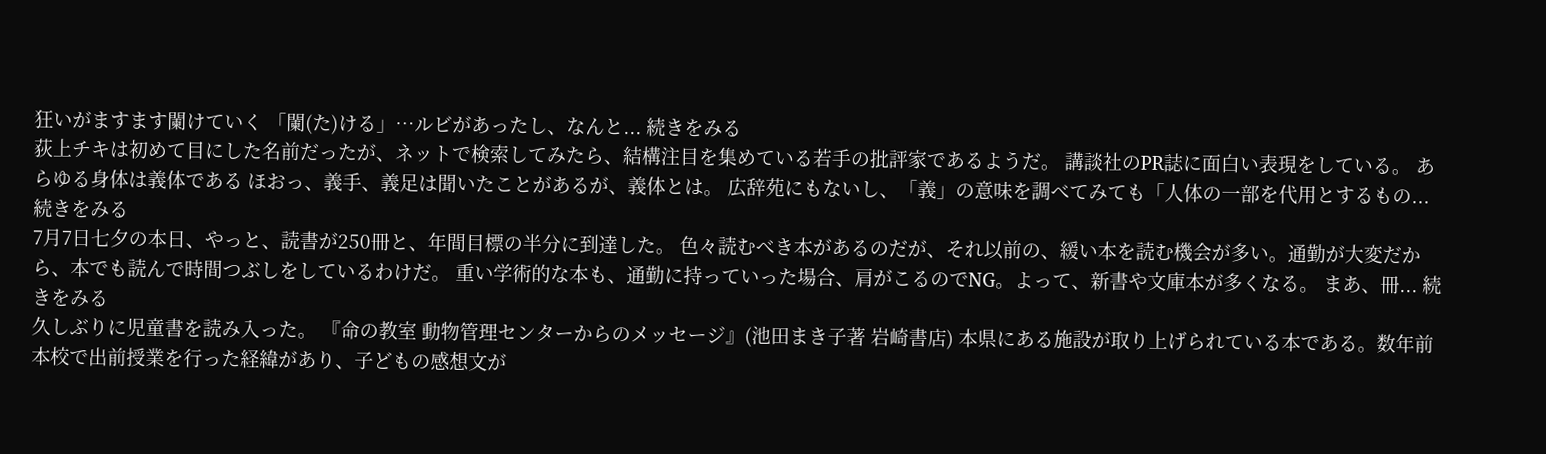狂いがますます闌けていく 「闌(た)ける」…ルビがあったし、なんと... 続きをみる
荻上チキは初めて目にした名前だったが、ネットで検索してみたら、結構注目を集めている若手の批評家であるようだ。 講談社のPR誌に面白い表現をしている。 あらゆる身体は義体である ほおっ、義手、義足は聞いたことがあるが、義体とは。 広辞苑にもないし、「義」の意味を調べてみても「人体の一部を代用とするもの... 続きをみる
7月7日七夕の本日、やっと、読書が250冊と、年間目標の半分に到達した。 色々読むべき本があるのだが、それ以前の、緩い本を読む機会が多い。通勤が大変だから、本でも読んで時間つぶしをしているわけだ。 重い学術的な本も、通勤に持っていった場合、肩がこるのでNG。よって、新書や文庫本が多くなる。 まあ、冊... 続きをみる
久しぶりに児童書を読み入った。 『命の教室 動物管理センターからのメッセージ』(池田まき子著 岩崎書店) 本県にある施設が取り上げられている本である。数年前本校で出前授業を行った経緯があり、子どもの感想文が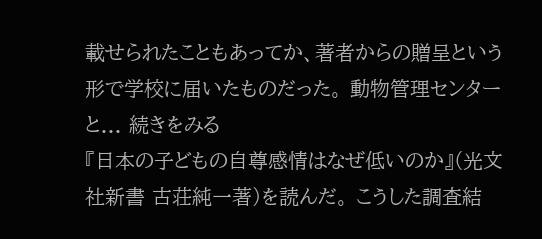載せられたこともあってか、著者からの贈呈という形で学校に届いたものだった。 動物管理センターと... 続きをみる
『日本の子どもの自尊感情はなぜ低いのか』(光文社新書 古荘純一著)を読んだ。 こうした調査結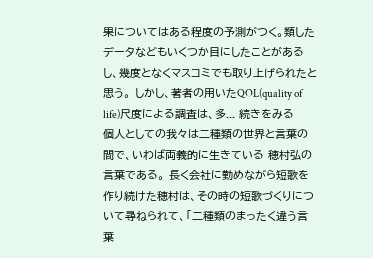果についてはある程度の予測がつく。類したデータなどもいくつか目にしたことがあるし、幾度となくマスコミでも取り上げられたと思う。 しかし、著者の用いたQOL(quality of life)尺度による調査は、多... 続きをみる
個人としての我々は二種類の世界と言葉の間で、いわば両義的に生きている 穂村弘の言葉である。 長く会社に勤めながら短歌を作り続けた穂村は、その時の短歌づくりについて尋ねられて、「二種類のまったく違う言葉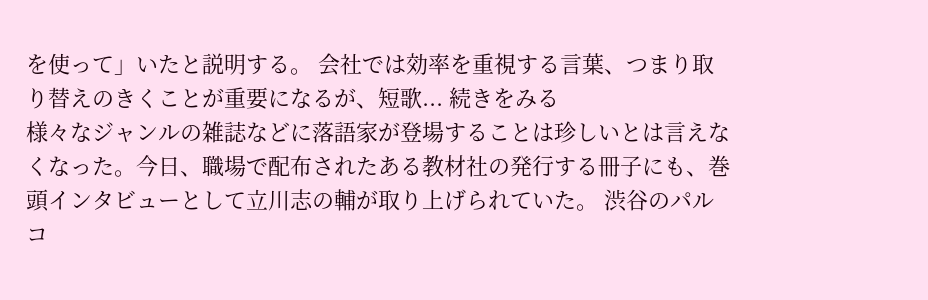を使って」いたと説明する。 会社では効率を重視する言葉、つまり取り替えのきくことが重要になるが、短歌... 続きをみる
様々なジャンルの雑誌などに落語家が登場することは珍しいとは言えなくなった。今日、職場で配布されたある教材社の発行する冊子にも、巻頭インタビューとして立川志の輔が取り上げられていた。 渋谷のパルコ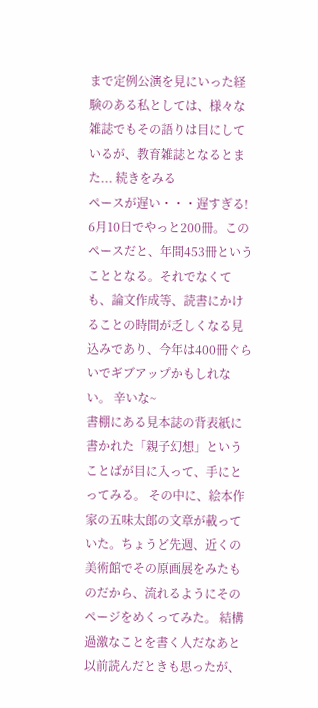まで定例公演を見にいった経験のある私としては、様々な雑誌でもその語りは目にしているが、教育雑誌となるとまた... 続きをみる
ペースが遅い・・・遅すぎる! 6月10日でやっと200冊。このペースだと、年間453冊ということとなる。それでなくても、論文作成等、読書にかけることの時間が乏しくなる見込みであり、今年は400冊ぐらいでギブアップかもしれない。 辛いな~
書棚にある見本誌の背表紙に書かれた「親子幻想」ということばが目に入って、手にとってみる。 その中に、絵本作家の五味太郎の文章が載っていた。ちょうど先週、近くの美術館でその原画展をみたものだから、流れるようにそのページをめくってみた。 結構過激なことを書く人だなあと以前読んだときも思ったが、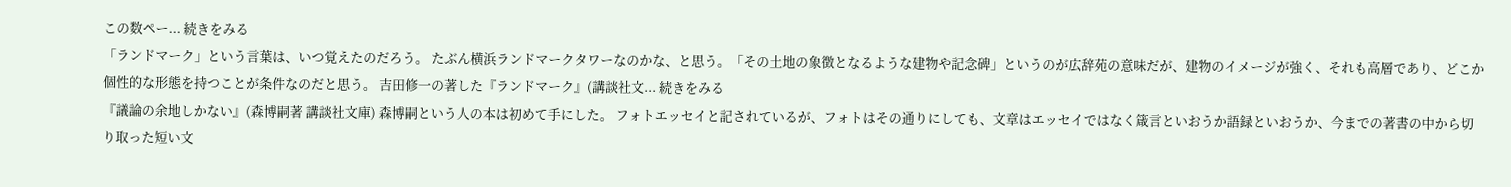この数ペー... 続きをみる
「ランドマーク」という言葉は、いつ覚えたのだろう。 たぶん横浜ランドマークタワーなのかな、と思う。「その土地の象徴となるような建物や記念碑」というのが広辞苑の意味だが、建物のイメージが強く、それも高層であり、どこか個性的な形態を持つことが条件なのだと思う。 吉田修一の著した『ランドマーク』(講談社文... 続きをみる
『議論の余地しかない』(森博嗣著 講談社文庫) 森博嗣という人の本は初めて手にした。 フォトエッセイと記されているが、フォトはその通りにしても、文章はエッセイではなく箴言といおうか語録といおうか、今までの著書の中から切り取った短い文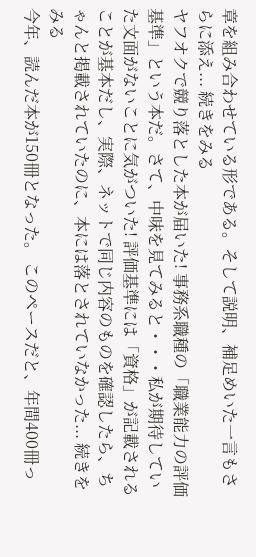章を組み合わせている形である。そして説明、補足めいた一言もさらに添え... 続きをみる
ヤフオクで競り落とした本が届いた! 事務系職種の「職業能力の評価基準」という本だ。さて、中味を見てみると・・・私が期待していた文面がないことに気がついた! 評価基準には「資格」が記載されることが基本だし、実際、ネットで同じ内容のものを確認したら、ちゃんと掲載されていたのに、本には落とされていなかった... 続きをみる
今年、読んだ本が150冊となった。 このペースだと、年間400冊っ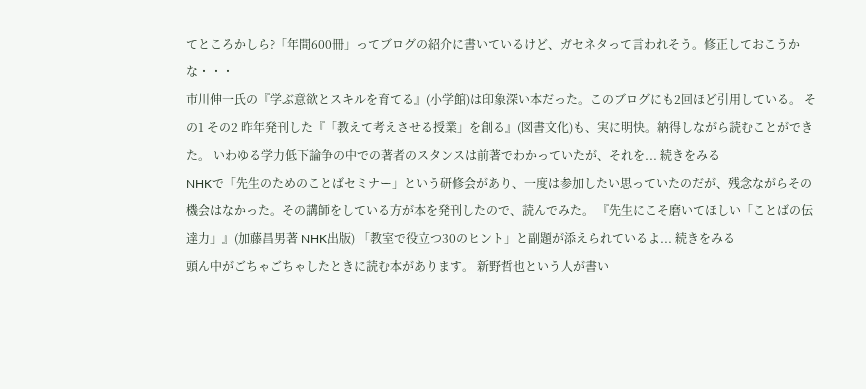てところかしら?「年間600冊」ってブログの紹介に書いているけど、ガセネタって言われそう。修正しておこうかな・・・
市川伸一氏の『学ぶ意欲とスキルを育てる』(小学館)は印象深い本だった。このブログにも2回ほど引用している。 その1 その2 昨年発刊した『「教えて考えさせる授業」を創る』(図書文化)も、実に明快。納得しながら読むことができた。 いわゆる学力低下論争の中での著者のスタンスは前著でわかっていたが、それを... 続きをみる
NHKで「先生のためのことばセミナー」という研修会があり、一度は参加したい思っていたのだが、残念ながらその機会はなかった。その講師をしている方が本を発刊したので、読んでみた。 『先生にこそ磨いてほしい「ことばの伝達力」』(加藤昌男著 NHK出版) 「教室で役立つ30のヒント」と副題が添えられているよ... 続きをみる
頭ん中がごちゃごちゃしたときに読む本があります。 新野哲也という人が書い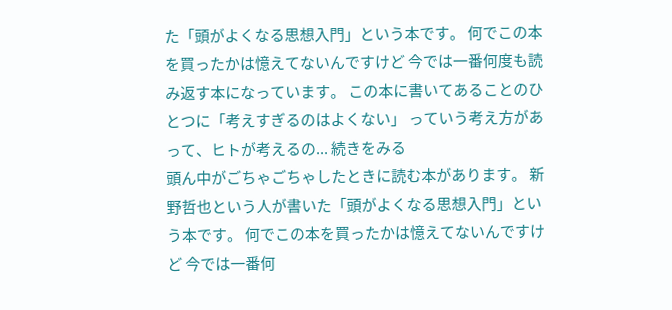た「頭がよくなる思想入門」という本です。 何でこの本を買ったかは憶えてないんですけど 今では一番何度も読み返す本になっています。 この本に書いてあることのひとつに「考えすぎるのはよくない」 っていう考え方があって、ヒトが考えるの... 続きをみる
頭ん中がごちゃごちゃしたときに読む本があります。 新野哲也という人が書いた「頭がよくなる思想入門」という本です。 何でこの本を買ったかは憶えてないんですけど 今では一番何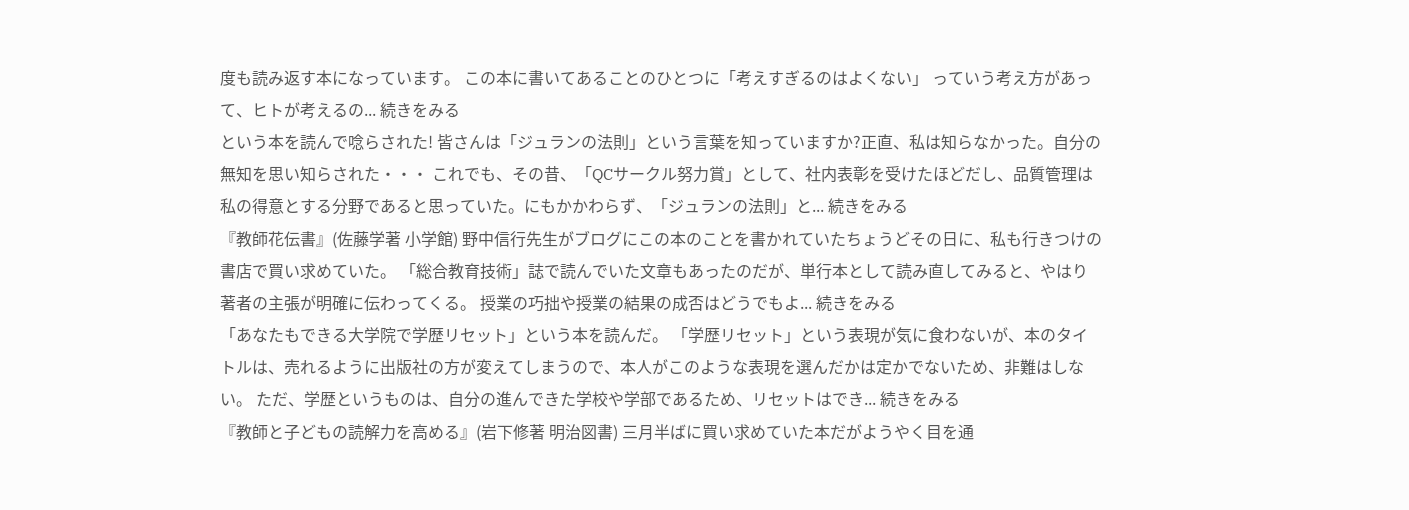度も読み返す本になっています。 この本に書いてあることのひとつに「考えすぎるのはよくない」 っていう考え方があって、ヒトが考えるの... 続きをみる
という本を読んで唸らされた! 皆さんは「ジュランの法則」という言葉を知っていますか?正直、私は知らなかった。自分の無知を思い知らされた・・・ これでも、その昔、「QCサークル努力賞」として、社内表彰を受けたほどだし、品質管理は私の得意とする分野であると思っていた。にもかかわらず、「ジュランの法則」と... 続きをみる
『教師花伝書』(佐藤学著 小学館) 野中信行先生がブログにこの本のことを書かれていたちょうどその日に、私も行きつけの書店で買い求めていた。 「総合教育技術」誌で読んでいた文章もあったのだが、単行本として読み直してみると、やはり著者の主張が明確に伝わってくる。 授業の巧拙や授業の結果の成否はどうでもよ... 続きをみる
「あなたもできる大学院で学歴リセット」という本を読んだ。 「学歴リセット」という表現が気に食わないが、本のタイトルは、売れるように出版社の方が変えてしまうので、本人がこのような表現を選んだかは定かでないため、非難はしない。 ただ、学歴というものは、自分の進んできた学校や学部であるため、リセットはでき... 続きをみる
『教師と子どもの読解力を高める』(岩下修著 明治図書) 三月半ばに買い求めていた本だがようやく目を通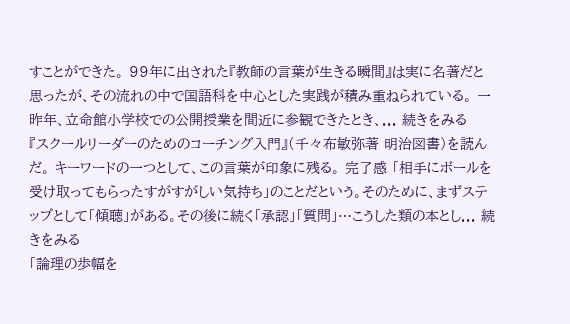すことができた。 99年に出された『教師の言葉が生きる瞬間』は実に名著だと思ったが、その流れの中で国語科を中心とした実践が積み重ねられている。 一昨年、立命館小学校での公開授業を間近に参観できたとき、... 続きをみる
『スクールリーダーのためのコーチング入門』(千々布敏弥著 明治図書)を読んだ。 キーワードの一つとして、この言葉が印象に残る。 完了感 「相手にボールを受け取ってもらったすがすがしい気持ち」のことだという。そのために、まずステップとして「傾聴」がある。その後に続く「承認」「質問」…こうした類の本とし... 続きをみる
「論理の歩幅を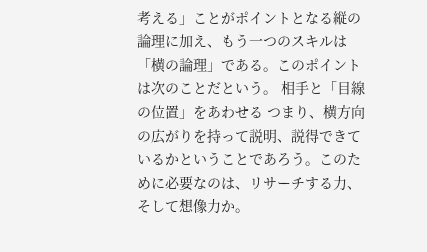考える」ことがポイントとなる縦の論理に加え、もう一つのスキルは「横の論理」である。このポイントは次のことだという。 相手と「目線の位置」をあわせる つまり、横方向の広がりを持って説明、説得できているかということであろう。このために必要なのは、リサーチする力、そして想像力か。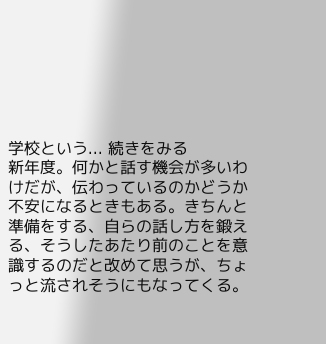学校という... 続きをみる
新年度。何かと話す機会が多いわけだが、伝わっているのかどうか不安になるときもある。きちんと準備をする、自らの話し方を鍛える、そうしたあたり前のことを意識するのだと改めて思うが、ちょっと流されそうにもなってくる。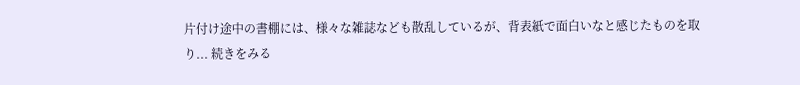片付け途中の書棚には、様々な雑誌なども散乱しているが、背表紙で面白いなと感じたものを取り... 続きをみる